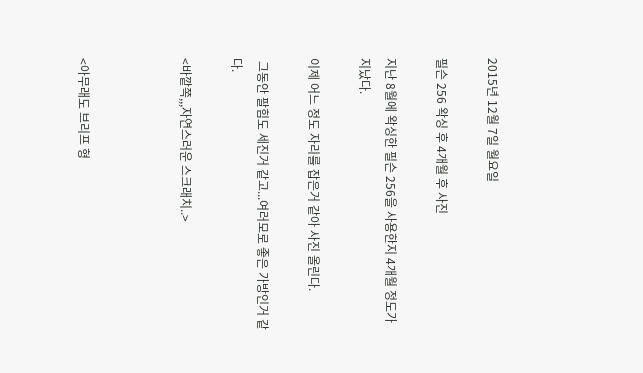2015년 12월 7일 월요일

필슨 256 왁싱 후 4개월 후 사진

지난 8월에 왁싱한 필슨 256을 사용한지 4개월 정도가 지났다.

이제 어느 정도 자리를 잡은거 같아 사진 올린다.

 그동안 팔힘도 세진거 같고...여러모로 좋은 가방인거 같다.

<바깥쪽,,,자연스러운 스크래치..>



<아무래도 브리프 형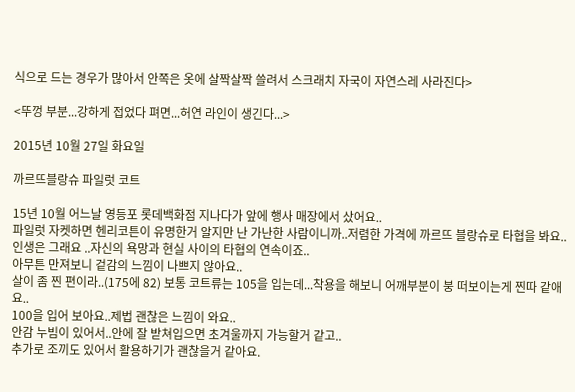식으로 드는 경우가 많아서 안쪽은 옷에 살짝살짝 쓸려서 스크래치 자국이 자연스레 사라진다>

<뚜껑 부분...강하게 접었다 펴면...허연 라인이 생긴다...>

2015년 10월 27일 화요일

까르뜨블랑슈 파일럿 코트

15년 10월 어느날 영등포 롯데백화점 지나다가 앞에 행사 매장에서 샀어요..
파일럿 자켓하면 헨리코튼이 유명한거 알지만 난 가난한 사람이니까..저렴한 가격에 까르뜨 블랑슈로 타협을 봐요..
인생은 그래요 ..자신의 욕망과 현실 사이의 타협의 연속이죠..
아무튼 만져보니 겉감의 느낌이 나쁘지 않아요..
살이 좀 찐 편이라..(175에 82) 보통 코트류는 105을 입는데...착용을 해보니 어깨부분이 붕 떠보이는게 찐따 같애요..
100을 입어 보아요..제법 괜찮은 느낌이 와요..
안감 누빔이 있어서..안에 잘 받쳐입으면 초겨울까지 가능할거 같고..
추가로 조끼도 있어서 활용하기가 괜찮을거 같아요.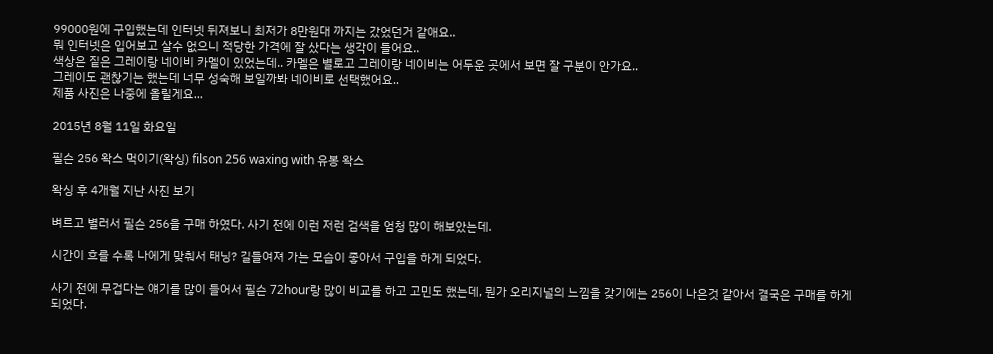99000원에 구입했는데 인터넷 뒤져보니 최저가 8만원대 까지는 갔었던거 같애요..
뭐 인터넷은 입어보고 살수 없으니 적당한 가격에 잘 샀다는 생각이 들어요..
색상은 짙은 그레이랑 네이비 카멜이 있었는데.. 카멜은 별로고 그레이랑 네이비는 어두운 곳에서 보면 잘 구분이 안가요..
그레이도 괜찮기는 했는데 너무 성숙해 보일까봐 네이비로 선택했어요..
제품 사진은 나중에 올릴게요...

2015년 8월 11일 화요일

필슨 256 왁스 먹이기(왁싱) filson 256 waxing with 유봉 왁스

왁싱 후 4개월 지난 사진 보기

벼르고 별러서 필슨 256을 구매 하였다. 사기 전에 이런 저런 검색을 엄청 많이 해보았는데.

시간이 흐를 수록 나에게 맞춰서 태닝? 길들여져 가는 모습이 좋아서 구입을 하게 되었다.

사기 전에 무겁다는 얘기를 많이 들어서 필슨 72hour랑 많이 비교를 하고 고민도 했는데, 뭔가 오리지널의 느낌을 갖기에는 256이 나은것 같아서 결국은 구매를 하게 되었다.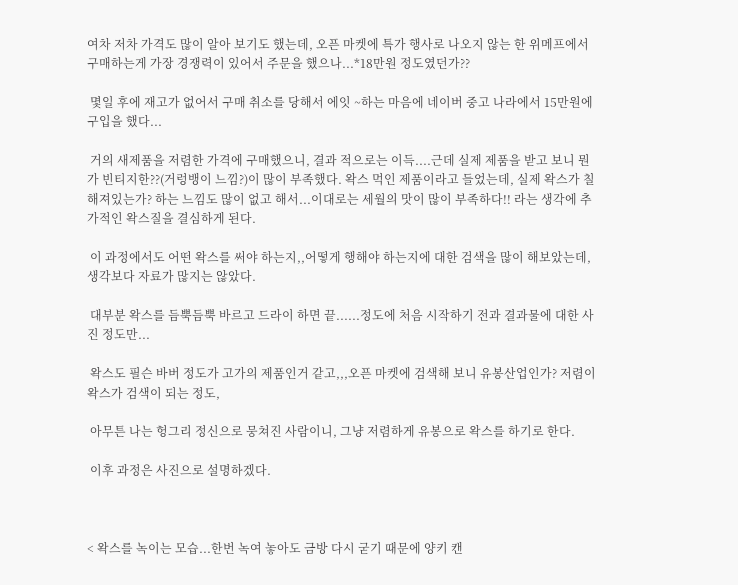여차 저차 가격도 많이 알아 보기도 했는데, 오픈 마켓에 특가 행사로 나오지 않는 한 위메프에서 구매하는게 가장 경쟁력이 있어서 주문을 했으나...*18만원 정도였던가??

 몇일 후에 재고가 없어서 구매 취소를 당해서 에잇 ~하는 마음에 네이버 중고 나라에서 15만원에 구입을 했다...

 거의 새제품을 저렴한 가격에 구매했으니, 결과 적으로는 이득....근데 실제 제품을 받고 보니 뭔가 빈티지한??(거렁뱅이 느낌?)이 많이 부족했다. 왁스 먹인 제품이라고 들었는데, 실제 왁스가 칠해져있는가? 하는 느낌도 많이 없고 해서...이대로는 세월의 맛이 많이 부족하다!! 라는 생각에 추가적인 왁스질을 결심하게 된다.

 이 과정에서도 어떤 왁스를 써야 하는지,,어떻게 행해야 하는지에 대한 검색을 많이 해보았는데, 생각보다 자료가 많지는 않았다.

 대부분 왁스를 듬뿍듬뿍 바르고 드라이 하면 끝......정도에 처음 시작하기 전과 결과물에 대한 사진 정도만...

 왁스도 필슨 바버 정도가 고가의 제품인거 같고,,,오픈 마켓에 검색해 보니 유봉산업인가? 저렴이 왁스가 검색이 되는 정도,

 아무튼 나는 헝그리 정신으로 뭉쳐진 사람이니, 그냥 저렴하게 유봉으로 왁스를 하기로 한다.

 이후 과정은 사진으로 설명하겠다.



< 왁스를 녹이는 모습...한번 녹여 놓아도 금방 다시 굳기 때문에 양키 캔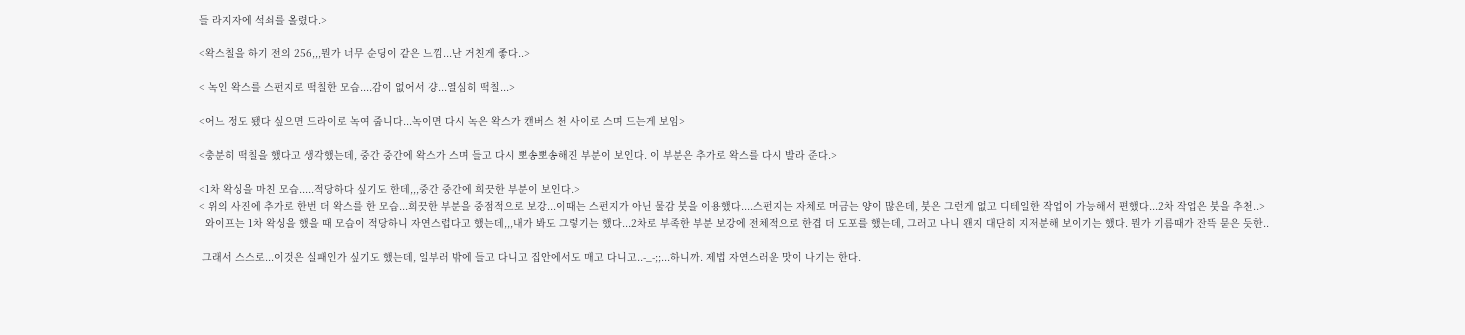들 라지자에 석쇠를 올렸다.>

<왁스칠을 하기 전의 256,,,뭔가 너무 순딩이 같은 느낌...난 거친게 좋다..>

< 녹인 왁스를 스펀지로 떡칠한 모습....감이 없어서 걍...열심히 떡칠...>

<어느 정도 됐다 싶으면 드라이로 녹여 줍니다...녹이면 다시 녹은 왁스가 캔버스 천 사이로 스며 드는게 보임>

<충분히 떡칠을 했다고 생각했는데, 중간 중간에 왁스가 스며 들고 다시 뽀송뽀송해진 부분이 보인다. 이 부분은 추가로 왁스를 다시 발라 준다.>

<1차 왁싱을 마친 모습.....적당하다 싶기도 한데,,,중간 중간에 희끗한 부분이 보인다.>
< 위의 사진에 추가로 한번 더 왁스를 한 모습...희끗한 부분을 중점적으로 보강...이때는 스펀지가 아닌 물감 붓을 이용했다....스펀지는 자체로 머금는 양이 많은데, 붓은 그런게 없고 디테일한 작업이 가능해서 편했다...2차 작업은 붓을 추천..>
  와이프는 1차 왁싱을 했을 때 모습이 적당하니 자연스럽다고 했는데,,,내가 봐도 그렇기는 했다...2차로 부족한 부분 보강에 전체적으로 한겹 더 도포를 했는데, 그러고 나니 왠지 대단히 지저분해 보이기는 했다. 뭔가 기름때가 잔뜩 묻은 듯한..

 그래서 스스로...이것은 실패인가 싶기도 했는데, 일부러 밖에 들고 다니고 집안에서도 매고 다니고..-_-;;...하니까. 제법 자연스러운 맛이 나기는 한다.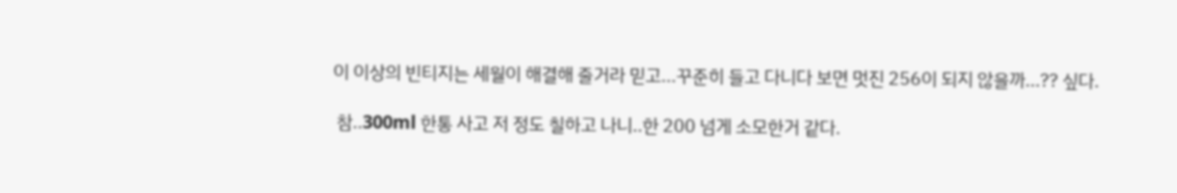이 이상의 빈티지는 세월이 해결해 줄거라 믿고...꾸준히 들고 다니다 보면 멋진 256이 되지 않을까...?? 싶다.

 참..300ml 한통 사고 저 정도 칠하고 나니..한 200 넘게 소모한거 같다.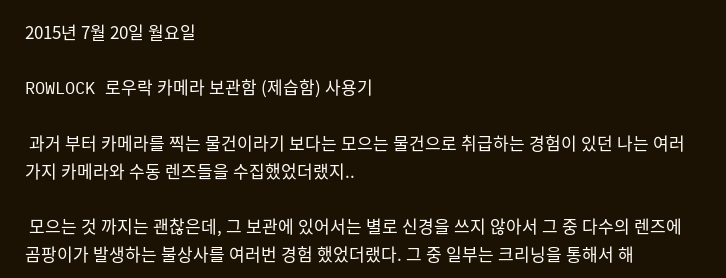2015년 7월 20일 월요일

ROWLOCK 로우락 카메라 보관함 (제습함) 사용기

 과거 부터 카메라를 찍는 물건이라기 보다는 모으는 물건으로 취급하는 경험이 있던 나는 여러 가지 카메라와 수동 렌즈들을 수집했었더랬지..

 모으는 것 까지는 괜찮은데, 그 보관에 있어서는 별로 신경을 쓰지 않아서 그 중 다수의 렌즈에 곰팡이가 발생하는 불상사를 여러번 경험 했었더랬다. 그 중 일부는 크리닝을 통해서 해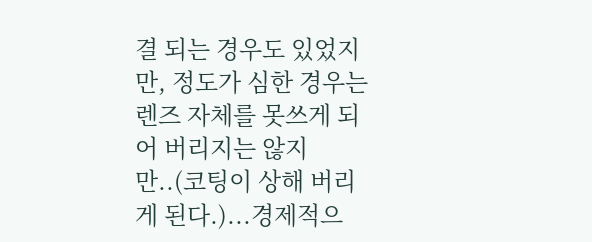결 되는 경우도 있었지만, 정도가 심한 경우는 렌즈 자체를 못쓰게 되어 버리지는 않지만..(코팅이 상해 버리게 된다.)...경제적으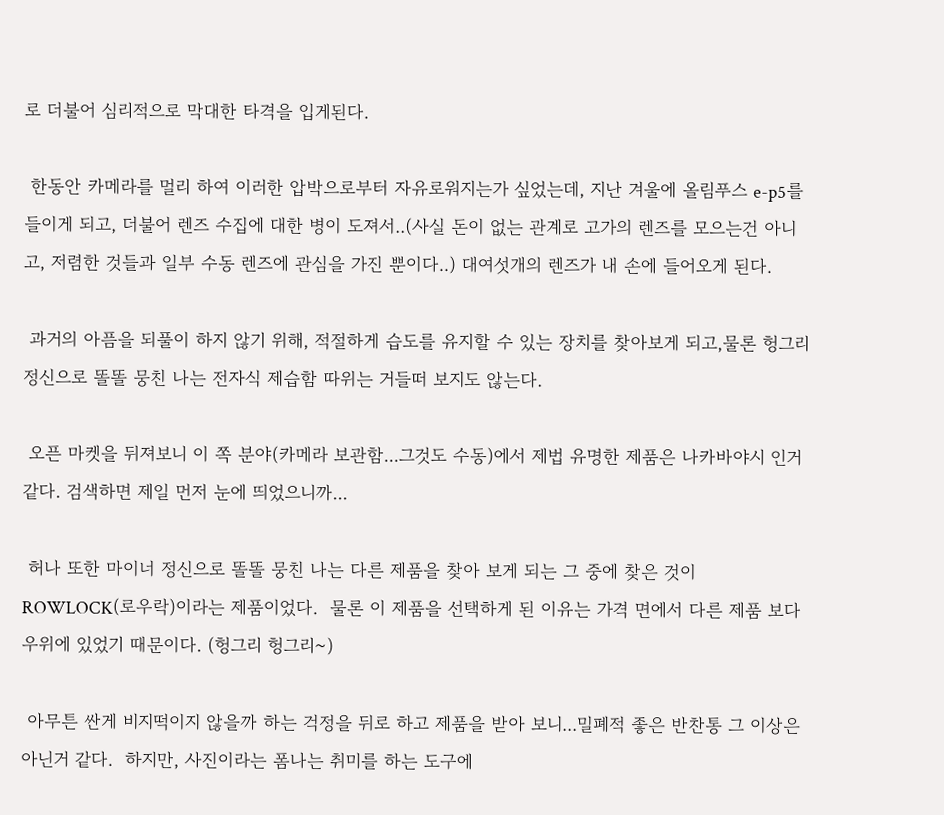로 더불어 심리적으로 막대한 타격을 입게된다.

 한동안 카메라를 멀리 하여 이러한 압박으로부터 자유로워지는가 싶었는데, 지난 겨울에 올림푸스 e-p5를 들이게 되고, 더불어 렌즈 수집에 대한 병이 도져서..(사실 돈이 없는 관계로 고가의 렌즈를 모으는건 아니고, 저렴한 것들과 일부 수동 렌즈에 관심을 가진 뿐이다..) 대여섯개의 렌즈가 내 손에 들어오게 된다.

 과거의 아픔을 되풀이 하지 않기 위해, 적절하게 습도를 유지할 수 있는 장치를 찾아보게 되고,물론 헝그리 정신으로 똘똘 뭉친 나는 전자식 제습함 따위는 거들떠 보지도 않는다.

 오픈 마켓을 뒤져보니 이 쪽 분야(카메라 보관함...그것도 수동)에서 제법 유명한 제품은 나카바야시 인거 같다. 검색하면 제일 먼저 눈에 띄었으니까...

 허나 또한 마이너 정신으로 똘똘 뭉친 나는 다른 제품을 찾아 보게 되는 그 중에 찾은 것이 ROWLOCK(로우락)이라는 제품이었다.  물론 이 제품을 선택하게 된 이유는 가격 면에서 다른 제품 보다 우위에 있었기 때문이다. (헝그리 헝그리~)

 아무튼 싼게 비지떡이지 않을까 하는 걱정을 뒤로 하고 제품을 받아 보니...밀폐적 좋은 반찬통 그 이상은 아닌거 같다.  하지만, 사진이라는 폼나는 취미를 하는 도구에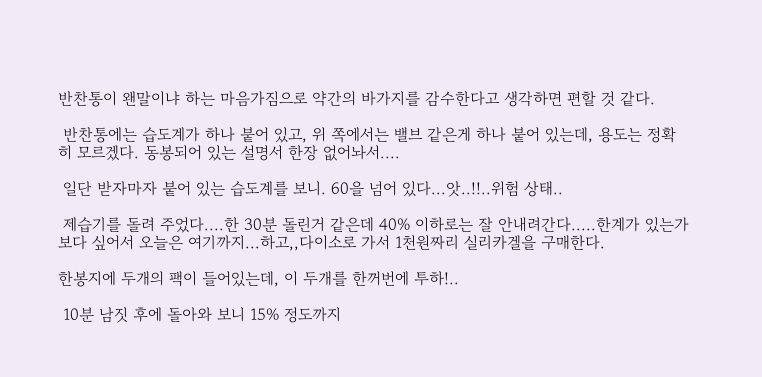반찬통이 왠말이냐 하는 마음가짐으로 약간의 바가지를 감수한다고 생각하면 편할 것 같다.

 반찬통에는 습도계가 하나 붙어 있고, 위 쪽에서는 밸브 같은게 하나 붙어 있는데, 용도는 정확히 모르겠다. 동봉되어 있는 설명서 한장 없어놔서....

 일단 받자마자 붙어 있는 습도계를 보니. 60을 넘어 있다...앗..!!..위험 상태..

 제습기를 돌려 주었다....한 30분 돌린거 같은데 40% 이하로는 잘 안내려간다.....한계가 있는가 보다 싶어서 오늘은 여기까지...하고,,다이소로 가서 1천원짜리 실리카겔을 구매한다.

한봉지에 두개의 팩이 들어있는데, 이 두개를 한꺼번에 투하!..

 10분 남짓 후에 돌아와 보니 15% 정도까지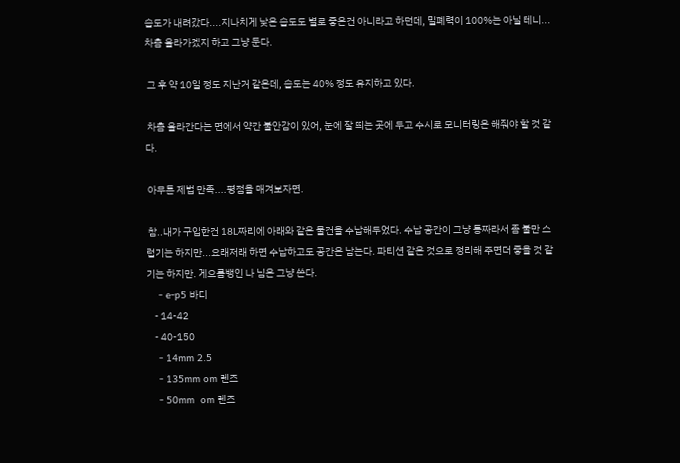습도가 내려갔다....지나치게 낮은 습도도 별로 좋은건 아니라고 하던데, 밀폐력이 100%는 아닐 테니...차츰 올라가겠지 하고 그냥 둔다.

 그 후 약 10일 정도 지난거 같은데, 습도는 40% 정도 유지하고 있다.

 차츰 올라간다는 면에서 약간 불안감이 있어, 눈에 잘 띄는 곳에 두고 수시로 모니터링은 해줘야 할 것 같다.

 아무튼 제법 만족....평점을 매겨보자면.

 참..내가 구입한건 18L짜리에 아래와 같은 물건을 수납해두었다. 수납 공간이 그냥 통짜라서 좀 불만 스럽기는 하지만...요래저래 하면 수납하고도 공간은 남는다. 파티션 같은 것으로 정리해 주면더 좋을 것 같기는 하지만. 게으름뱅인 나 님은 그냥 쓴다.
    - e-p5 바디
    - 14-42
    - 40-150
    - 14mm 2.5
    - 135mm om 렌즈
    - 50mm  om 렌즈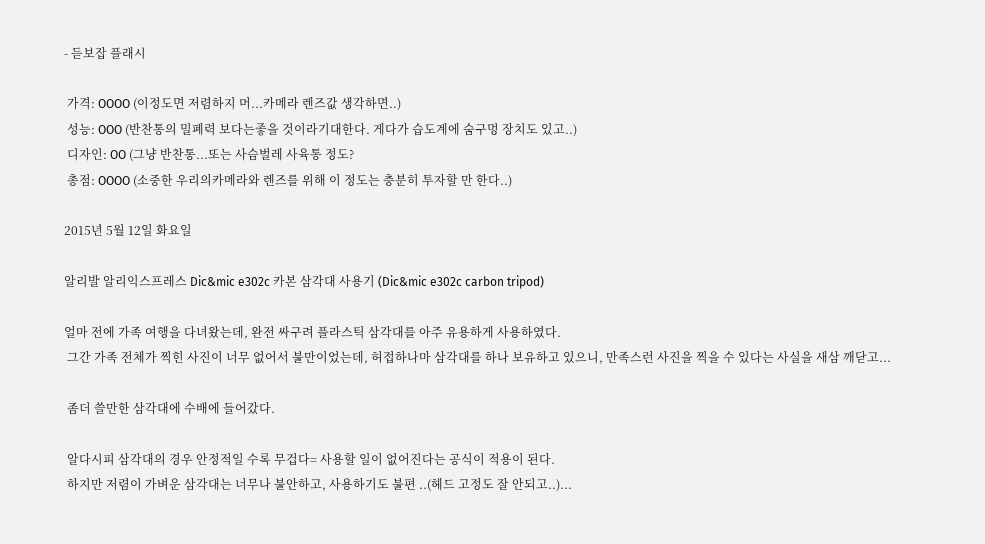- 듣보잡 플래시

 가격: OOOO (이정도면 저렴하지 머...카메라 렌즈값 생각하면..)
 성능: OOO (반찬통의 밀폐력 보다는좋을 것이라기대한다. 게다가 습도계에 숨구멍 장치도 있고..)
 디자인: OO (그냥 반찬통...또는 사슴벌레 사육통 정도?
 총점: OOOO (소중한 우리의카메라와 렌즈를 위해 이 정도는 충분히 투자할 만 한다..)

2015년 5월 12일 화요일

알리발 알리익스프레스 Dic&mic e302c 카본 삼각대 사용기 (Dic&mic e302c carbon tripod)

얼마 전에 가족 여행을 다녀왔는데, 완전 싸구려 플라스틱 삼각대를 아주 유용하게 사용하였다.
 그간 가족 전체가 찍힌 사진이 너무 없어서 불만이었는데, 허접하나마 삼각대를 하나 보유하고 있으니, 만족스런 사진을 찍을 수 있다는 사실을 새삼 깨닫고...

 좀더 쓸만한 삼각대에 수배에 들어갔다.

 알다시피 삼각대의 경우 안정적일 수록 무겁다= 사용할 일이 없어진다는 공식이 적용이 된다.
 하지만 저렴이 가벼운 삼각대는 너무나 불안하고, 사용하기도 불편 ..(헤드 고정도 잘 안되고..)...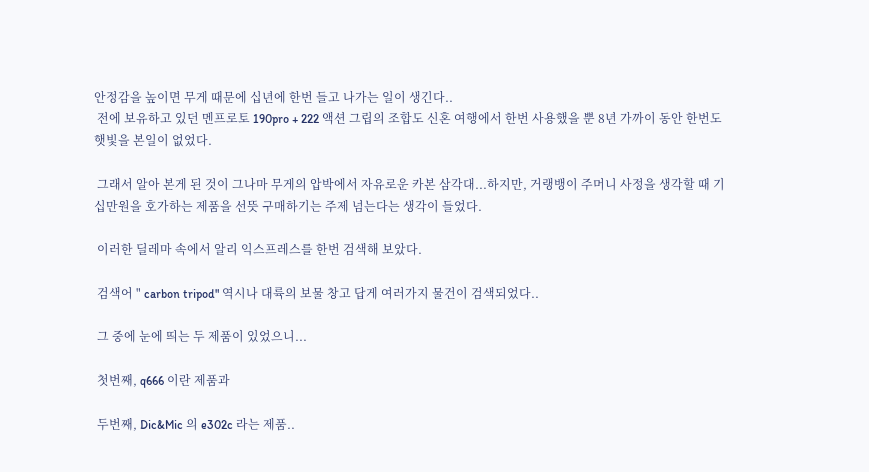안정감을 높이면 무게 때문에 십년에 한번 들고 나가는 일이 생긴다..
 전에 보유하고 있던 멘프로토 190pro + 222 액션 그립의 조합도 신혼 여행에서 한번 사용했을 뿐 8년 가까이 동안 한번도 햇빛을 본일이 없었다.

 그래서 알아 본게 된 것이 그나마 무게의 압박에서 자유로운 카본 삼각대...하지만, 거랭뱅이 주머니 사정을 생각할 때 기 십만원을 호가하는 제품을 선뜻 구매하기는 주제 넘는다는 생각이 들었다.

 이러한 딜레마 속에서 알리 익스프레스를 한번 검색해 보았다.

 검색어 " carbon tripod" 역시나 대륙의 보물 창고 답게 여러가지 물건이 검색되었다..

 그 중에 눈에 띄는 두 제품이 있었으니...

 첫번째, q666 이란 제품과

 두번째, Dic&Mic 의 e302c 라는 제품..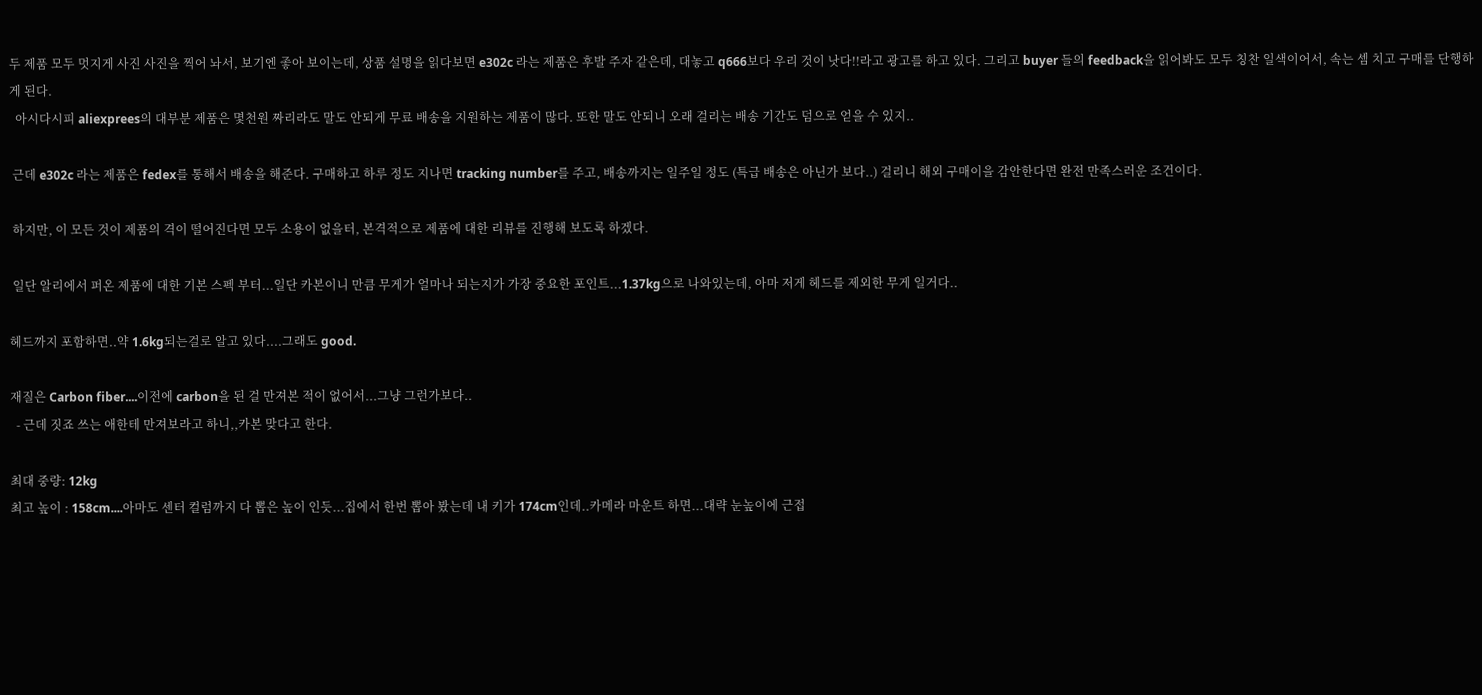두 제품 모두 멋지게 사진 사진을 찍어 놔서, 보기엔 좋아 보이는데, 상품 설명을 읽다보면 e302c 라는 제품은 후발 주자 같은데, 대놓고 q666보다 우리 것이 낫다!!라고 광고를 하고 있다. 그리고 buyer 들의 feedback을 읽어봐도 모두 칭찬 일색이어서, 속는 셈 치고 구매를 단행하게 된다.
  아시다시피 aliexprees의 대부분 제품은 몇천원 짜리라도 말도 안되게 무료 배송을 지원하는 제품이 많다. 또한 말도 안되니 오래 걸리는 배송 기간도 덤으로 얻을 수 있지..

 근데 e302c 라는 제품은 fedex를 통해서 배송을 해준다. 구매하고 하루 정도 지나면 tracking number를 주고, 배송까지는 일주일 정도 (특급 배송은 아닌가 보다..) 걸리니 해외 구매이을 감안한다면 완전 만족스러운 조건이다.

 하지만, 이 모든 것이 제품의 격이 떨어진다면 모두 소용이 없을터, 본격적으로 제품에 대한 리뷰를 진행해 보도록 하겠다.

 일단 알리에서 퍼온 제품에 대한 기본 스펙 부터...일단 카본이니 만큼 무게가 얼마나 되는지가 가장 중요한 포인트...1.37kg으로 나와있는데, 아마 저게 헤드를 제외한 무게 일거다..

헤드까지 포함하면..약 1.6kg되는걸로 알고 있다....그래도 good.

재질은 Carbon fiber....이전에 carbon을 된 걸 만져본 적이 없어서...그냥 그런가보다..
  - 근데 짓죠 쓰는 애한테 만져보라고 하니,,카본 맞다고 한다.

최대 중량: 12kg
최고 높이 : 158cm....아마도 센터 컬럼까지 다 뽑은 높이 인듯...집에서 한번 뽑아 봤는데 내 키가 174cm인데..카메라 마운트 하면...대략 눈높이에 근접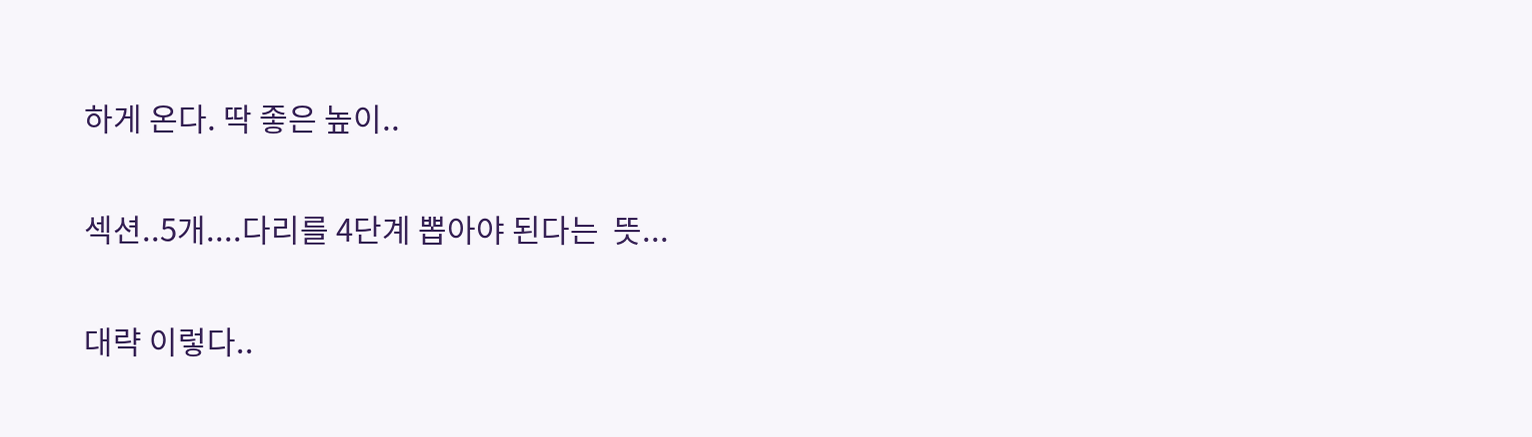하게 온다. 딱 좋은 높이..

섹션..5개....다리를 4단계 뽑아야 된다는  뜻...

대략 이렇다..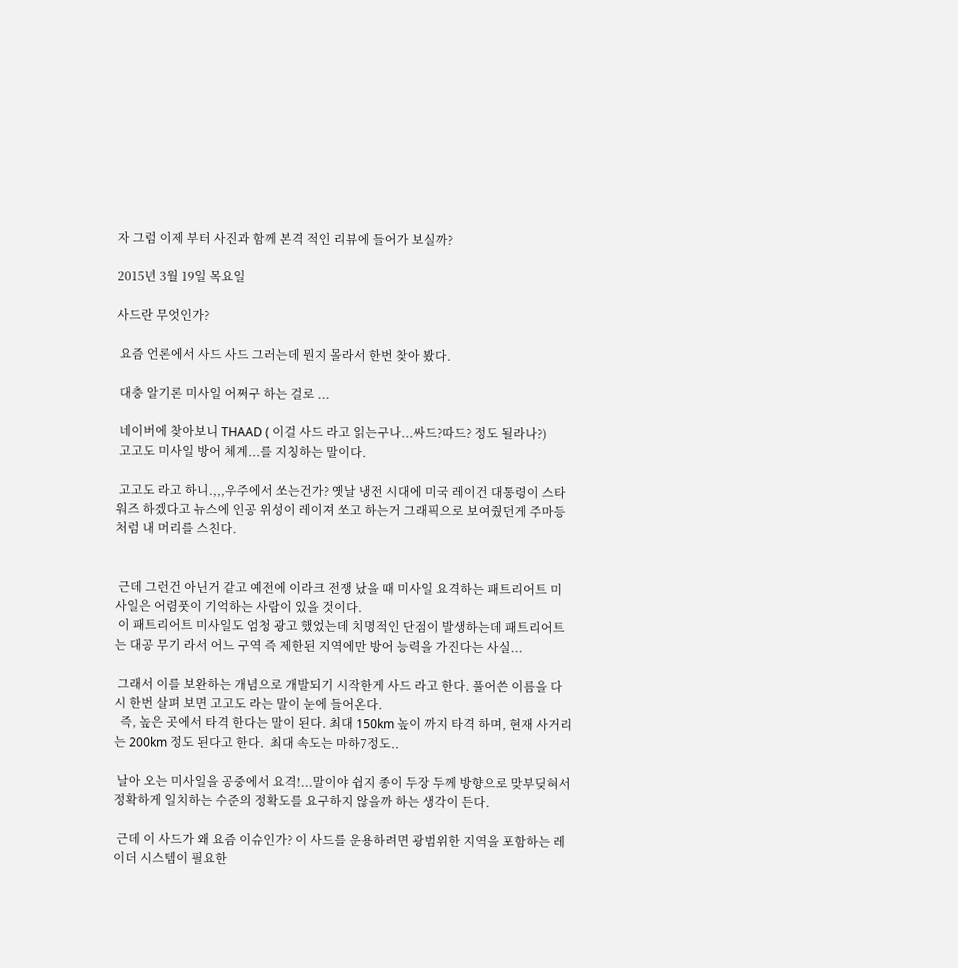자 그럼 이제 부터 사진과 함께 본격 적인 리뷰에 들어가 보실까?

2015년 3월 19일 목요일

사드란 무엇인가?

 요즘 언론에서 사드 사드 그러는데 뭔지 몰라서 한번 찾아 봤다.

 대충 알기론 미사일 어쩌구 하는 걸로 ...

 네이버에 찾아보니 THAAD ( 이걸 사드 라고 읽는구나...싸드?따드? 정도 될라나?)
 고고도 미사일 방어 체계...를 지칭하는 말이다.

 고고도 라고 하니.,,,우주에서 쏘는건가? 옛날 냉전 시대에 미국 레이건 대통령이 스타워즈 하겠다고 뉴스에 인공 위성이 레이져 쏘고 하는거 그래픽으로 보여줬던게 주마등 처럼 내 머리를 스친다.


 근데 그런건 아닌거 같고 예전에 이라크 전쟁 났을 때 미사일 요격하는 패트리어트 미사일은 어렴풋이 기억하는 사람이 있을 것이다.
 이 패트리어트 미사일도 엄청 광고 했었는데 치명적인 단점이 발생하는데 패트리어트는 대공 무기 라서 어느 구역 즉 제한된 지역에만 방어 능력을 가진다는 사실...

 그래서 이를 보완하는 개념으로 개발되기 시작한게 사드 라고 한다. 풀어쓴 이름을 다시 한번 살펴 보면 고고도 라는 말이 눈에 들어온다.
  즉, 높은 곳에서 타격 한다는 말이 된다. 최대 150km 높이 까지 타격 하며, 현재 사거리는 200km 정도 된다고 한다.  최대 속도는 마하7정도..

 날아 오는 미사일을 공중에서 요격!...말이야 쉽지 종이 두장 두께 방향으로 맞부딪혀서 정확하게 일치하는 수준의 정확도를 요구하지 않을까 하는 생각이 든다.

 근데 이 사드가 왜 요즘 이슈인가? 이 사드를 운용하려면 광범위한 지역을 포함하는 레이더 시스템이 필요한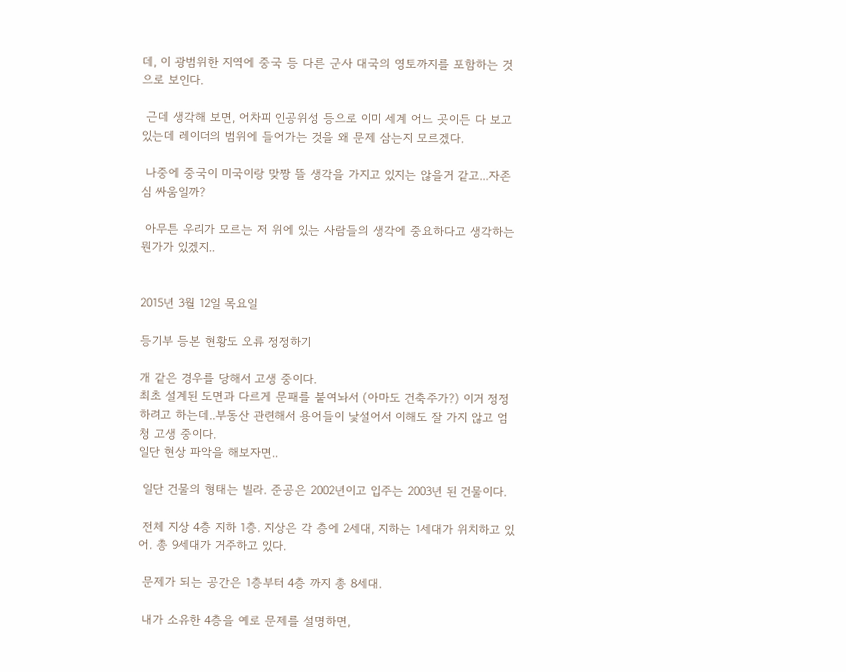데, 이 광범위한 지역에 중국 등 다른 군사 대국의 영토까지를 포함하는 것으로 보인다.

 근데 생각해 보면, 어차피 인공위성 등으로 이미 세계 어느 곳이든 다 보고 있는데 레이더의 범위에 들어가는 것을 왜 문제 삼는지 모르겠다.

 나중에 중국이 미국이랑 맞짱 뜰 생각을 가지고 있지는 않을거 같고...자존심 싸움일까?

 아무튼 우리가 모르는 저 위에 있는 사람들의 생각에 중요하다고 생각하는 뭔가가 있겠지..


2015년 3월 12일 목요일

등기부 등본 현황도 오류 정정하기

개 같은 경우를 당해서 고생 중이다.
최초 설계된 도면과 다르게 문패를 붙여놔서 (아마도 건축주가?) 이거 정정하려고 하는데..부동산 관련해서 용어들이 낯설어서 이해도 잘 가지 않고 엄청 고생 중이다.
일단 현상 파악을 해보자면..

 일단 건물의 형태는 빌라. 준공은 2002년이고 입주는 2003년 된 건물이다.

 전체 지상 4층 지하 1층. 지상은 각 층에 2세대, 지하는 1세대가 위치하고 있어. 총 9세대가 거주하고 있다.

 문제가 되는 공간은 1층부터 4층 까지 총 8세대.

 내가 소유한 4층을 예로 문제를 설명하면,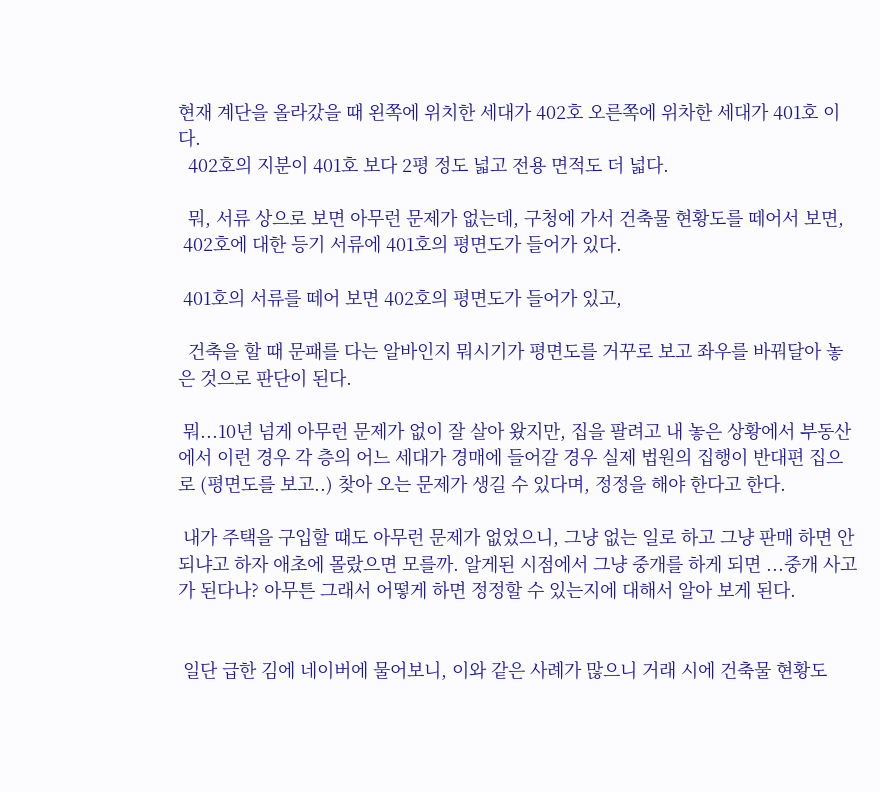현재 계단을 올라갔을 때 왼쪽에 위치한 세대가 402호 오른쪽에 위차한 세대가 401호 이다.
  402호의 지분이 401호 보다 2평 정도 넓고 전용 면적도 더 넓다.

  뭐, 서류 상으로 보면 아무런 문제가 없는데, 구청에 가서 건축물 현황도를 떼어서 보면,
 402호에 대한 등기 서류에 401호의 평면도가 들어가 있다.

 401호의 서류를 떼어 보면 402호의 평면도가 들어가 있고,

  건축을 할 때 문패를 다는 알바인지 뭐시기가 평면도를 거꾸로 보고 좌우를 바꿔달아 놓은 것으로 판단이 된다.

 뭐...10년 넘게 아무런 문제가 없이 잘 살아 왔지만, 집을 팔려고 내 놓은 상황에서 부동산에서 이런 경우 각 층의 어느 세대가 경매에 들어갈 경우 실제 법원의 집행이 반대편 집으로 (평면도를 보고..) 찾아 오는 문제가 생길 수 있다며, 정정을 해야 한다고 한다.

 내가 주택을 구입할 때도 아무런 문제가 없었으니, 그냥 없는 일로 하고 그냥 판매 하면 안되냐고 하자 애초에 몰랐으면 모를까. 알게된 시점에서 그냥 중개를 하게 되면 ...중개 사고가 된다나? 아무튼 그래서 어떻게 하면 정정할 수 있는지에 대해서 알아 보게 된다.


 일단 급한 김에 네이버에 물어보니, 이와 같은 사례가 많으니 거래 시에 건축물 현황도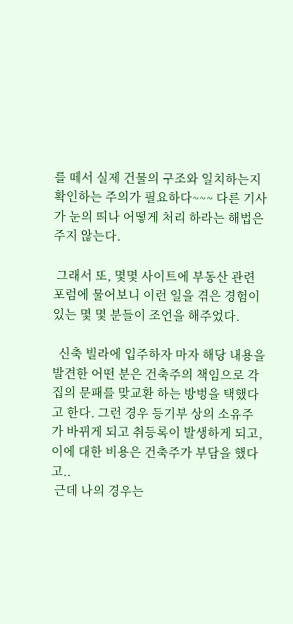를 떼서 실제 건물의 구조와 일치하는지 확인하는 주의가 필요하다~~~ 다른 기사가 눈의 띄나 어떻게 처리 하라는 해법은 주지 않는다.

 그래서 또, 몇몇 사이트에 부동산 관련 포럼에 물어보니 이런 일을 겪은 경험이 있는 몇 몇 분들이 조언을 해주었다.

  신축 빌라에 입주하자 마자 해당 내용을 발견한 어떤 분은 건축주의 책임으로 각 집의 문패를 맞교환 하는 방벙을 택했다고 한다. 그런 경우 등기부 상의 소유주가 바뀌게 되고 취등록이 발생하게 되고, 이에 대한 비용은 건축주가 부담을 했다고..
 근데 나의 경우는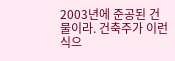2003년에 준공된 건물이라. 건축주가 이런 식으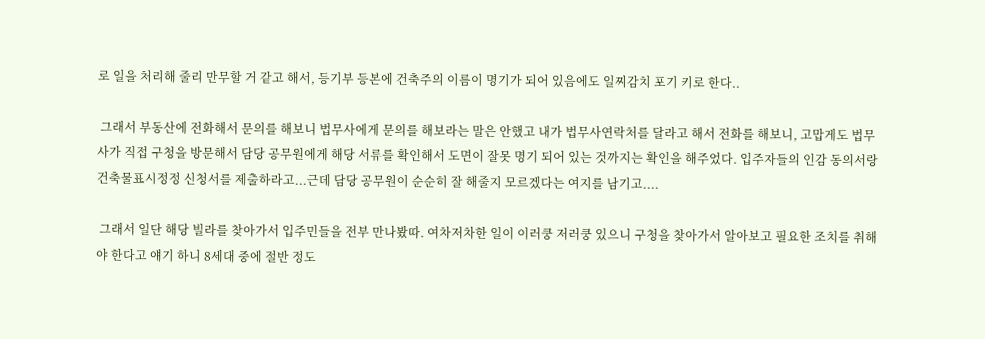로 일을 처리해 줄리 만무할 거 같고 해서, 등기부 등본에 건축주의 이름이 명기가 되어 있음에도 일찌감치 포기 키로 한다..

 그래서 부동산에 전화해서 문의를 해보니 법무사에게 문의를 해보라는 말은 안했고 내가 법무사연락처를 달라고 해서 전화를 해보니, 고맙게도 법무사가 직접 구청을 방문해서 담당 공무원에게 해당 서류를 확인해서 도면이 잘못 명기 되어 있는 것까지는 확인을 해주었다. 입주자들의 인감 동의서랑 건축물표시정정 신청서를 제출하라고...근데 담당 공무원이 순순히 잘 해줄지 모르겠다는 여지를 남기고....

 그래서 일단 해당 빌라를 찾아가서 입주민들을 전부 만나봤따. 여차저차한 일이 이러쿵 저러쿵 있으니 구청을 찾아가서 알아보고 필요한 조치를 취해야 한다고 얘기 하니 8세대 중에 절반 정도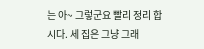는 아~ 그렇군요 빨리 정리 합시다. 세 집은 그냥 그래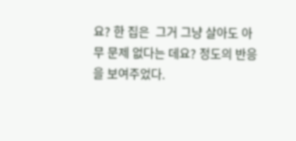요? 한 집은  그거 그냥 살아도 아무 문제 없다는 데요? 정도의 반응을 보여주었다.